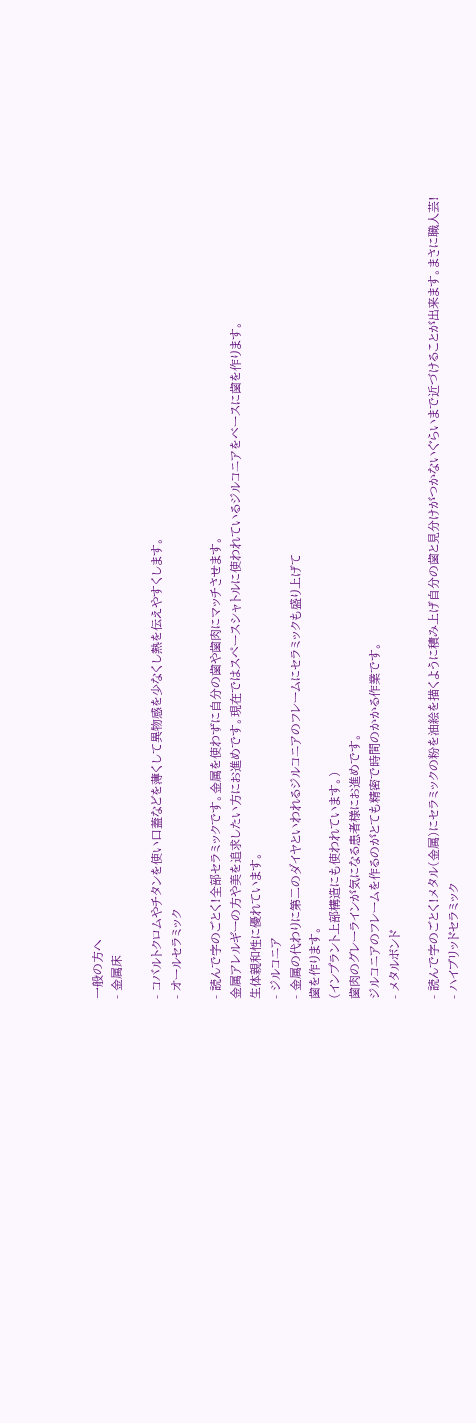一般の方へ
- 金属床

- コバルトクロムやチタンを使い口蓋などを薄くして異物感を少なくし熱を伝えやすくします。
- オールセラミック

- 読んで字のごとく!全部セラミックです。金属を使わずに自分の歯や歯肉にマッチさせます。
金属アレルギーの方や美を追求したい方にお進めです。現在ではスペースシャトルに使われているジルコニアをベースに歯を作ります。
生体親和性に優れています。
- ジルコニア
- 金属の代わりに第二のダイヤといわれるジルコニアのフレームにセラミックも盛り上げて
歯を作ります。
(インプラント上部構造にも使われています。)
歯肉のグレーラインが気になる患者様にお進めです。
ジルコニアのフレームを作るのがとても精密で時間のかかる作業です。
- メタルボンド

- 読んで字のごとく!メタル(金属)にセラミックの粉を油絵を描くように積み上げ自分の歯と見分けがつかないぐらいまで近づけることが出来ます。まさに職人芸!
- ハイブリッドセラミック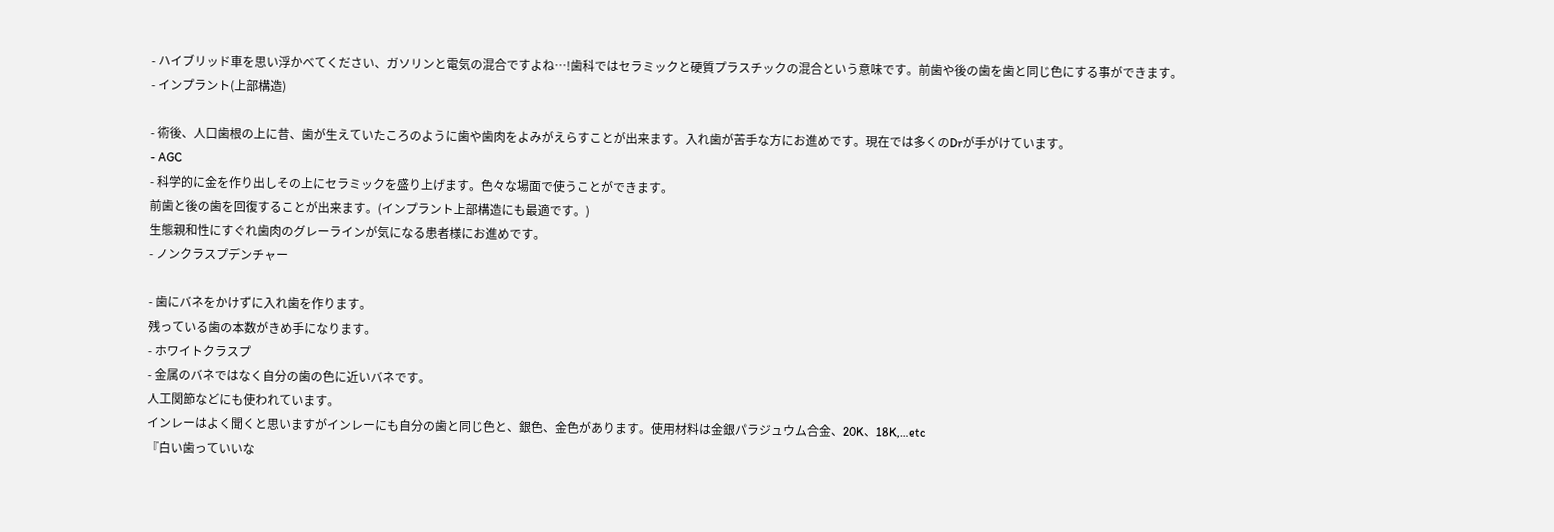- ハイブリッド車を思い浮かべてください、ガソリンと電気の混合ですよね…!歯科ではセラミックと硬質プラスチックの混合という意味です。前歯や後の歯を歯と同じ色にする事ができます。
- インプラント(上部構造)

- 術後、人口歯根の上に昔、歯が生えていたころのように歯や歯肉をよみがえらすことが出来ます。入れ歯が苦手な方にお進めです。現在では多くのDrが手がけています。
- AGC
- 科学的に金を作り出しその上にセラミックを盛り上げます。色々な場面で使うことができます。
前歯と後の歯を回復することが出来ます。(インプラント上部構造にも最適です。)
生態親和性にすぐれ歯肉のグレーラインが気になる患者様にお進めです。
- ノンクラスプデンチャー

- 歯にバネをかけずに入れ歯を作ります。
残っている歯の本数がきめ手になります。
- ホワイトクラスプ
- 金属のバネではなく自分の歯の色に近いバネです。
人工関節などにも使われています。
インレーはよく聞くと思いますがインレーにも自分の歯と同じ色と、銀色、金色があります。使用材料は金銀パラジュウム合金、20K、18K,…etc
『白い歯っていいな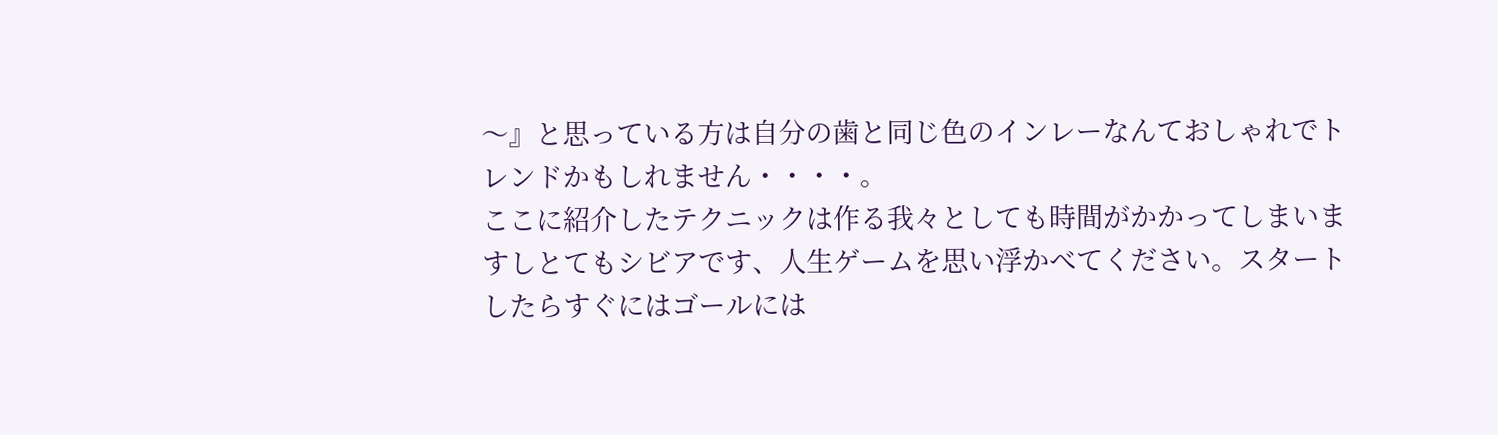〜』と思っている方は自分の歯と同じ色のインレーなんておしゃれでトレンドかもしれません・・・・。
ここに紹介したテクニックは作る我々としても時間がかかってしまいますしとてもシビアです、人生ゲームを思い浮かべてください。スタートしたらすぐにはゴールには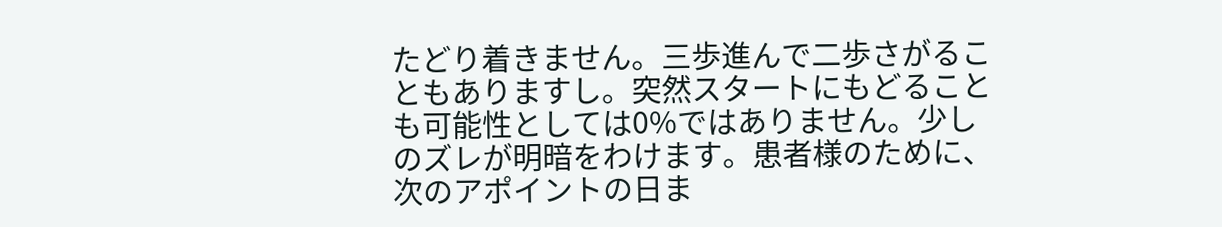たどり着きません。三歩進んで二歩さがることもありますし。突然スタートにもどることも可能性としては0%ではありません。少しのズレが明暗をわけます。患者様のために、次のアポイントの日ま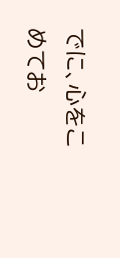でに、心をこめてお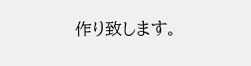作り致します。